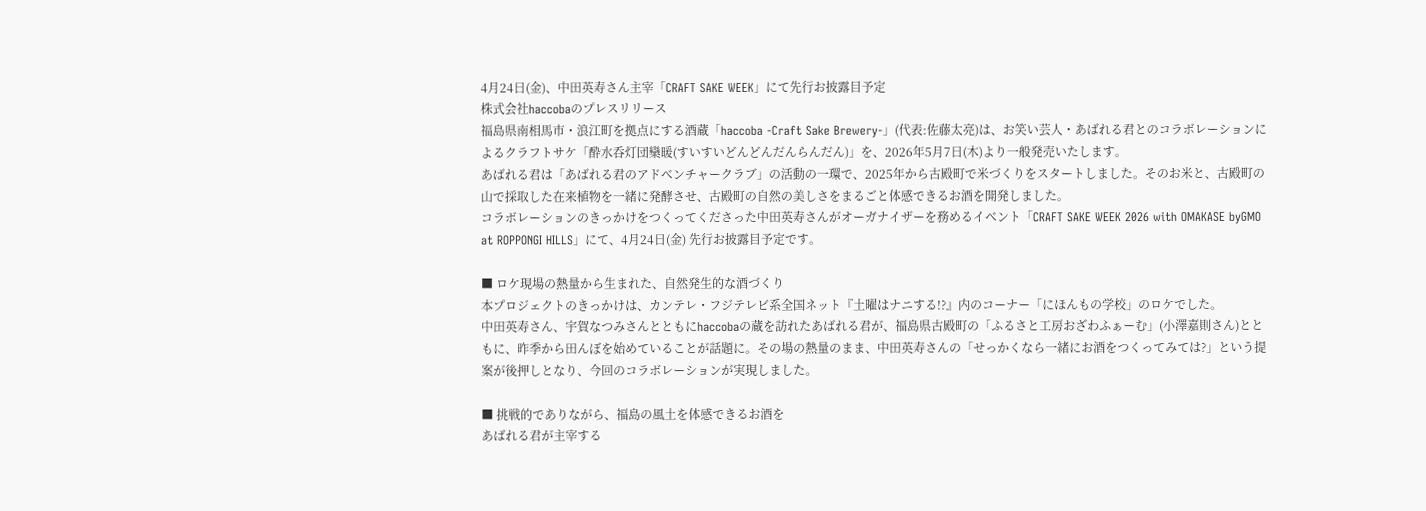4月24日(金)、中田英寿さん主宰「CRAFT SAKE WEEK」にて先行お披露目予定
株式会社haccobaのプレスリリース
福島県南相馬市・浪江町を拠点にする酒蔵「haccoba -Craft Sake Brewery-」(代表:佐藤太亮)は、お笑い芸人・あばれる君とのコラボレーションによるクラフトサケ「酔水呑灯団欒暖(すいすいどんどんだんらんだん)」を、2026年5月7日(木)より一般発売いたします。
あばれる君は「あばれる君のアドベンチャークラブ」の活動の一環で、2025年から古殿町で米づくりをスタートしました。そのお米と、古殿町の山で採取した在来植物を一緒に発酵させ、古殿町の自然の美しさをまるごと体感できるお酒を開発しました。
コラボレーションのきっかけをつくってくださった中田英寿さんがオーガナイザーを務めるイベント「CRAFT SAKE WEEK 2026 with OMAKASE byGMO at ROPPONGI HILLS」にて、4月24日(金) 先行お披露目予定です。

■ ロケ現場の熱量から生まれた、自然発生的な酒づくり
本プロジェクトのきっかけは、カンテレ・フジテレビ系全国ネット『土曜はナニする!?』内のコーナー「にほんもの学校」のロケでした。
中田英寿さん、宇賀なつみさんとともにhaccobaの蔵を訪れたあばれる君が、福島県古殿町の「ふるさと工房おざわふぁーむ」(小澤嘉則さん)とともに、昨季から田んぼを始めていることが話題に。その場の熱量のまま、中田英寿さんの「せっかくなら一緒にお酒をつくってみては?」という提案が後押しとなり、今回のコラボレーションが実現しました。

■ 挑戦的でありながら、福島の風土を体感できるお酒を
あばれる君が主宰する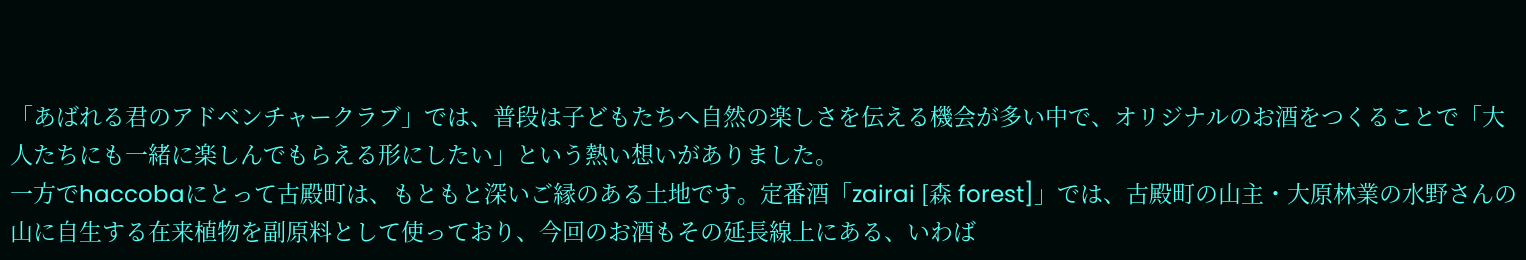「あばれる君のアドベンチャークラブ」では、普段は子どもたちへ自然の楽しさを伝える機会が多い中で、オリジナルのお酒をつくることで「大人たちにも一緒に楽しんでもらえる形にしたい」という熱い想いがありました。
一方でhaccobaにとって古殿町は、もともと深いご縁のある土地です。定番酒「zairai [森 forest]」では、古殿町の山主・大原林業の水野さんの山に自生する在来植物を副原料として使っており、今回のお酒もその延長線上にある、いわば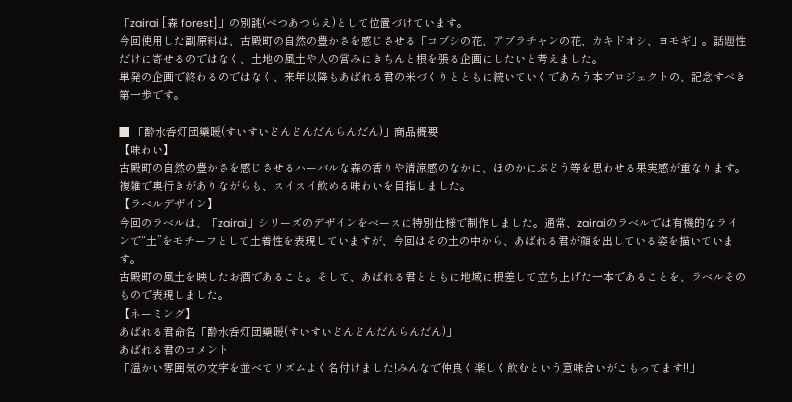「zairai [森 forest]」の別誂(べつあつらえ)として位置づけています。
今回使用した副原料は、古殿町の自然の豊かさを感じさせる「コブシの花、アブラチャンの花、カキドオシ、ヨモギ」。話題性だけに寄せるのではなく、土地の風土や人の営みにきちんと根を張る企画にしたいと考えました。
単発の企画で終わるのではなく、来年以降もあばれる君の米づくりとともに続いていくであろう本プロジェクトの、記念すべき第一歩です。

■ 「酔水呑灯団欒暖(すいすいどんどんだんらんだん)」商品概要
【味わい】
古殿町の自然の豊かさを感じさせるハーバルな森の香りや清涼感のなかに、ほのかにぶどう等を思わせる果実感が重なります。複雑で奥行きがありながらも、スイスイ飲める味わいを目指しました。
【ラベルデザイン】
今回のラベルは、「zairai」シリーズのデザインをベースに特別仕様で制作しました。通常、zairaiのラベルでは有機的なラインで“土”をモチーフとして土着性を表現していますが、今回はその土の中から、あばれる君が顔を出している姿を描いています。
古殿町の風土を映したお酒であること。そして、あばれる君とともに地域に根差して立ち上げた一本であることを、ラベルそのもので表現しました。
【ネーミング】
あばれる君命名「酔水呑灯団欒暖(すいすいどんどんだんらんだん)」
あばれる君のコメント
「温かい雰囲気の文字を並べてリズムよく名付けました!みんなで仲良く楽しく飲むという意味合いがこもってます!!」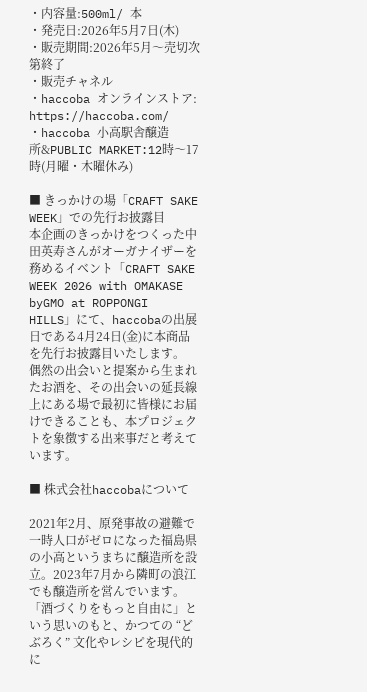・内容量:500ml/ 本
・発売日:2026年5月7日(木)
・販売期間:2026年5月〜売切次第終了
・販売チャネル
・haccoba オンラインストア: https://haccoba.com/
・haccoba 小高駅舎醸造所&PUBLIC MARKET:12時〜17時(月曜・木曜休み)

■ きっかけの場「CRAFT SAKE WEEK」での先行お披露目
本企画のきっかけをつくった中田英寿さんがオーガナイザーを務めるイベント「CRAFT SAKE WEEK 2026 with OMAKASE byGMO at ROPPONGI HILLS」にて、haccobaの出展日である4月24日(金)に本商品を先行お披露目いたします。
偶然の出会いと提案から生まれたお酒を、その出会いの延長線上にある場で最初に皆様にお届けできることも、本プロジェクトを象徴する出来事だと考えています。

■ 株式会社haccobaについて

2021年2月、原発事故の避難で一時人口がゼロになった福島県の小高というまちに醸造所を設立。2023年7月から隣町の浪江でも醸造所を営んでいます。「酒づくりをもっと自由に」という思いのもと、かつての “どぶろく” 文化やレシピを現代的に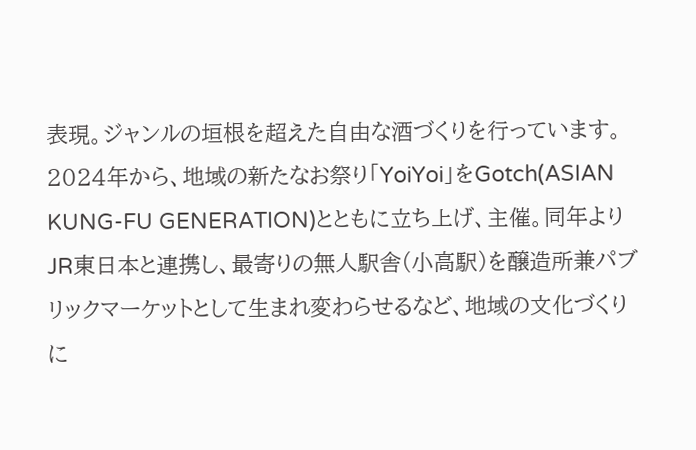表現。ジャンルの垣根を超えた自由な酒づくりを行っています。
2024年から、地域の新たなお祭り「YoiYoi」をGotch(ASIAN KUNG-FU GENERATION)とともに立ち上げ、主催。同年よりJR東日本と連携し、最寄りの無人駅舎(小高駅)を醸造所兼パブリックマーケットとして生まれ変わらせるなど、地域の文化づくりに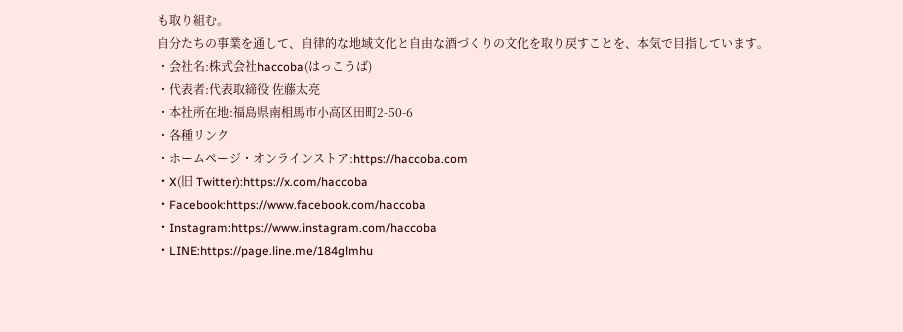も取り組む。
自分たちの事業を通して、自律的な地域文化と自由な酒づくりの文化を取り戻すことを、本気で目指しています。
・会社名:株式会社haccoba(はっこうば)
・代表者:代表取締役 佐藤太亮
・本社所在地:福島県南相馬市小高区田町2-50-6
・各種リンク
・ホームページ・オンラインストア:https://haccoba.com
・X(旧 Twitter):https://x.com/haccoba
・Facebook:https://www.facebook.com/haccoba
・Instagram:https://www.instagram.com/haccoba
・LINE:https://page.line.me/184glmhu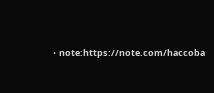・note:https://note.com/haccoba